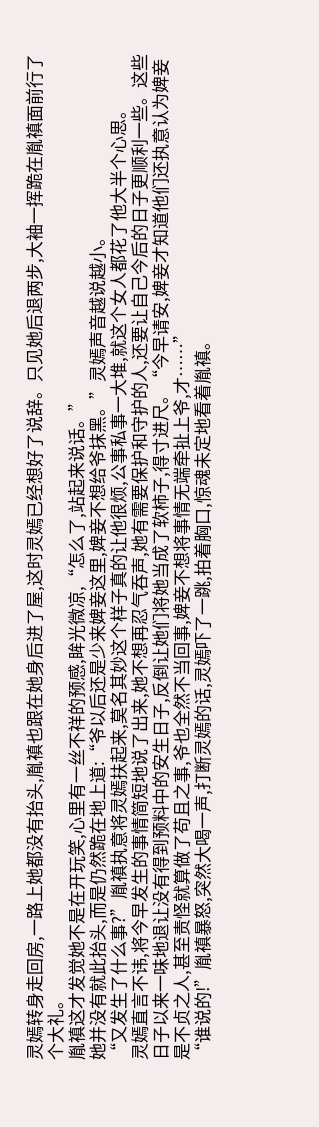灵嫣转身走回房,一路上她都没有抬头,胤禛也跟在她身后进了屋,这时灵嫣已经想好了说辞。只见她后退两步,大袖一挥跪在胤禛面前行了个大礼。
胤禛这才发觉她不是在开玩笑,心里有一丝不祥的预感,眸光微凉,“怎么了,站起来说话。”
她并没有就此抬头,而是仍然跪在地上道:“爷以后还是少来婢妾这里,婢妾不想给爷抹黑。”灵嫣声音越说越小。
“又发生了什么事?”胤禛执意将灵嫣扶起来,莫名其妙这个样子真的让他很烦,公事私事一大堆,就这个女人都花了他大半个心思。
灵嫣直言不讳,将今早发生的事情简短地说了出来,她不想再忍气吞声,她有需要保护和守护的人,还要让自己今后的日子更顺利一些。这些日子以来一味地退让没有得到预料中的安生日子,反倒让她们将她当成了软柿子,得寸进尺。“今早请安,婢妾才知道他们还执意认为婢妾是不贞之人,甚至责怪就算做了苟且之事,爷也全然不当回事,婢妾不想将事情无端牵扯上爷,才……”
“谁说的!”胤禛暴怒,突然大喝一声,打断灵嫣的话,灵嫣吓了一跳,拍着胸口,惊魂未定地看着胤禛。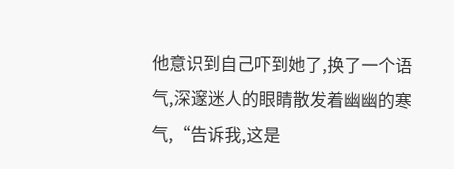他意识到自己吓到她了,换了一个语气,深邃迷人的眼睛散发着幽幽的寒气,“告诉我,这是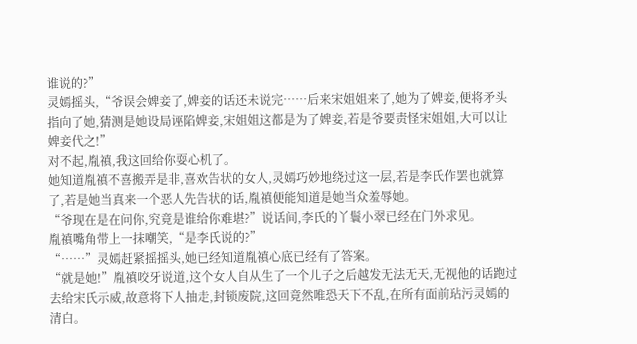谁说的?”
灵嫣摇头,“爷误会婢妾了,婢妾的话还未说完……后来宋姐姐来了,她为了婢妾,便将矛头指向了她,猜测是她设局诬陷婢妾,宋姐姐这都是为了婢妾,若是爷要责怪宋姐姐,大可以让婢妾代之!”
对不起,胤禛,我这回给你耍心机了。
她知道胤禛不喜搬弄是非,喜欢告状的女人,灵嫣巧妙地绕过这一层,若是李氏作罢也就算了,若是她当真来一个恶人先告状的话,胤禛便能知道是她当众羞辱她。
“爷现在是在问你,究竟是谁给你难堪?”说话间,李氏的丫鬟小翠已经在门外求见。
胤禛嘴角带上一抹嘲笑,“是李氏说的?”
“……”灵嫣赶紧摇摇头,她已经知道胤禛心底已经有了答案。
“就是她!”胤禛咬牙说道,这个女人自从生了一个儿子之后越发无法无天,无视他的话跑过去给宋氏示威,故意将下人抽走,封锁废院,这回竟然唯恐天下不乱,在所有面前玷污灵嫣的清白。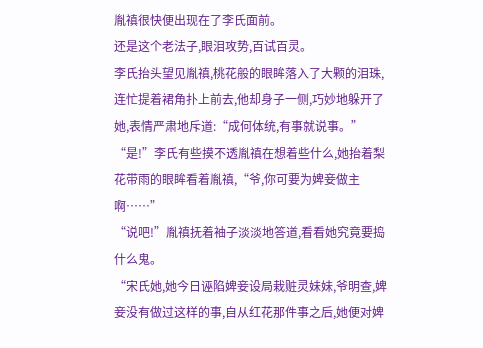胤禛很快便出现在了李氏面前。
还是这个老法子,眼泪攻势,百试百灵。
李氏抬头望见胤禛,桃花般的眼眸落入了大颗的泪珠,连忙提着裙角扑上前去,他却身子一侧,巧妙地躲开了她,表情严肃地斥道:“成何体统,有事就说事。”
“是!”李氏有些摸不透胤禛在想着些什么,她抬着梨花带雨的眼眸看着胤禛,“爷,你可要为婢妾做主啊……”
“说吧!”胤禛抚着袖子淡淡地答道,看看她究竟要捣什么鬼。
“宋氏她,她今日诬陷婢妾设局栽赃灵妹妹,爷明查,婢妾没有做过这样的事,自从红花那件事之后,她便对婢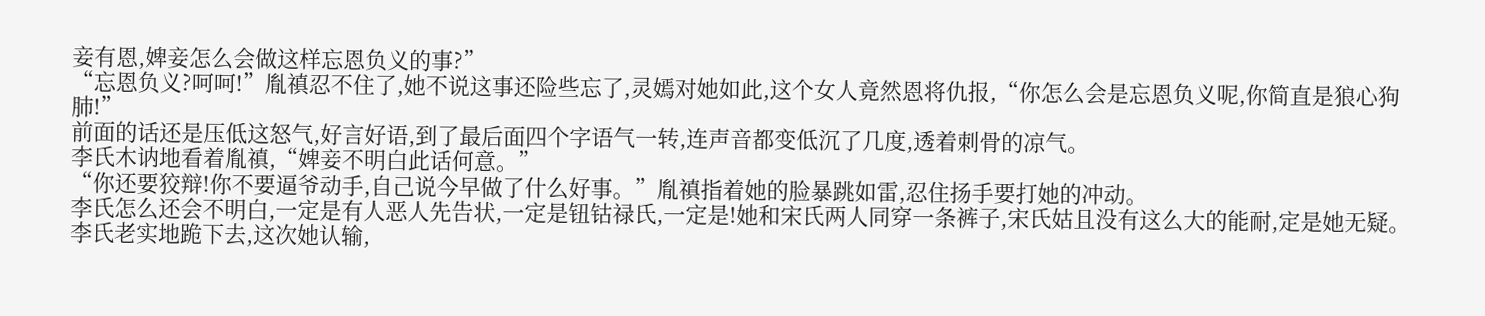妾有恩,婢妾怎么会做这样忘恩负义的事?”
“忘恩负义?呵呵!”胤禛忍不住了,她不说这事还险些忘了,灵嫣对她如此,这个女人竟然恩将仇报,“你怎么会是忘恩负义呢,你简直是狼心狗肺!”
前面的话还是压低这怒气,好言好语,到了最后面四个字语气一转,连声音都变低沉了几度,透着刺骨的凉气。
李氏木讷地看着胤禛,“婢妾不明白此话何意。”
“你还要狡辩!你不要逼爷动手,自己说今早做了什么好事。”胤禛指着她的脸暴跳如雷,忍住扬手要打她的冲动。
李氏怎么还会不明白,一定是有人恶人先告状,一定是钮钴禄氏,一定是!她和宋氏两人同穿一条裤子,宋氏姑且没有这么大的能耐,定是她无疑。
李氏老实地跪下去,这次她认输,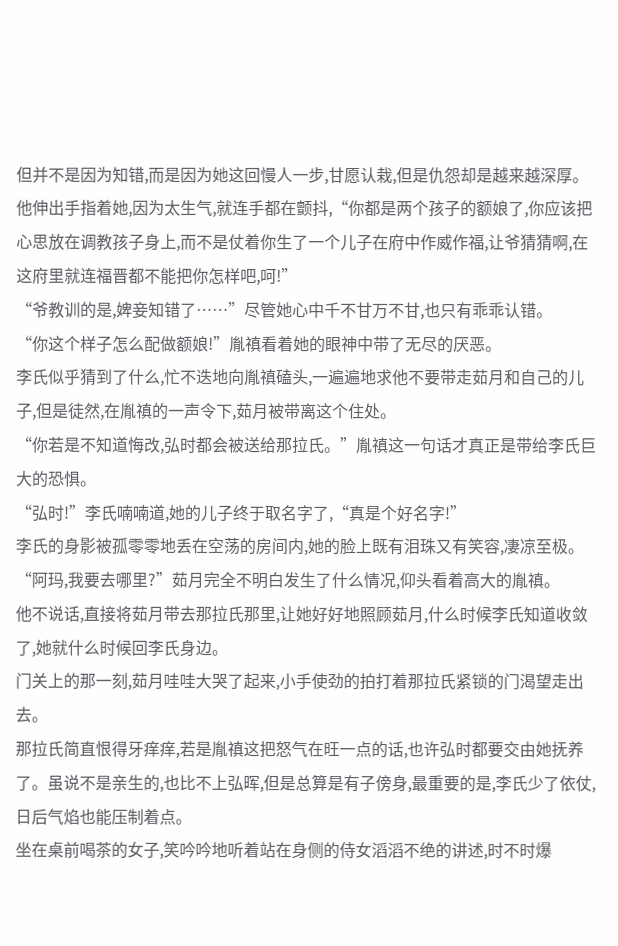但并不是因为知错,而是因为她这回慢人一步,甘愿认栽,但是仇怨却是越来越深厚。
他伸出手指着她,因为太生气,就连手都在颤抖,“你都是两个孩子的额娘了,你应该把心思放在调教孩子身上,而不是仗着你生了一个儿子在府中作威作福,让爷猜猜啊,在这府里就连福晋都不能把你怎样吧,呵!”
“爷教训的是,婢妾知错了……”尽管她心中千不甘万不甘,也只有乖乖认错。
“你这个样子怎么配做额娘!”胤禛看着她的眼神中带了无尽的厌恶。
李氏似乎猜到了什么,忙不迭地向胤禛磕头,一遍遍地求他不要带走茹月和自己的儿子,但是徒然,在胤禛的一声令下,茹月被带离这个住处。
“你若是不知道悔改,弘时都会被送给那拉氏。”胤禛这一句话才真正是带给李氏巨大的恐惧。
“弘时!”李氏喃喃道,她的儿子终于取名字了,“真是个好名字!”
李氏的身影被孤零零地丢在空荡的房间内,她的脸上既有泪珠又有笑容,凄凉至极。
“阿玛,我要去哪里?”茹月完全不明白发生了什么情况,仰头看着高大的胤禛。
他不说话,直接将茹月带去那拉氏那里,让她好好地照顾茹月,什么时候李氏知道收敛了,她就什么时候回李氏身边。
门关上的那一刻,茹月哇哇大哭了起来,小手使劲的拍打着那拉氏紧锁的门渴望走出去。
那拉氏简直恨得牙痒痒,若是胤禛这把怒气在旺一点的话,也许弘时都要交由她抚养了。虽说不是亲生的,也比不上弘晖,但是总算是有子傍身,最重要的是,李氏少了依仗,日后气焰也能压制着点。
坐在桌前喝茶的女子,笑吟吟地听着站在身侧的侍女滔滔不绝的讲述,时不时爆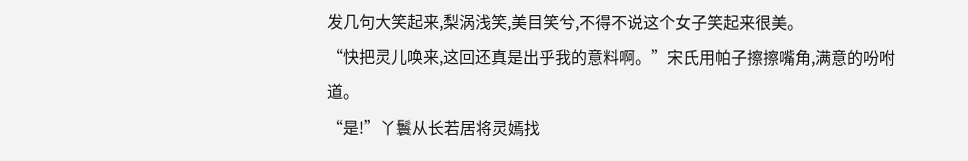发几句大笑起来,梨涡浅笑,美目笑兮,不得不说这个女子笑起来很美。
“快把灵儿唤来,这回还真是出乎我的意料啊。”宋氏用帕子擦擦嘴角,满意的吩咐道。
“是!”丫鬟从长若居将灵嫣找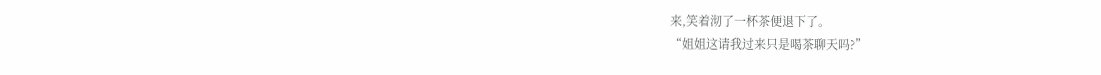来,笑着沏了一杯茶便退下了。
“姐姐这请我过来只是喝茶聊天吗?”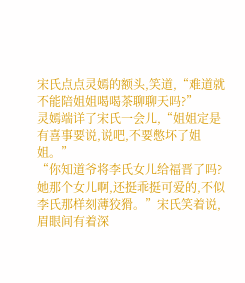宋氏点点灵嫣的额头,笑道,“难道就不能陪姐姐喝喝茶聊聊天吗?”
灵嫣端详了宋氏一会儿,“姐姐定是有喜事要说,说吧,不要憋坏了姐姐。”
“你知道爷将李氏女儿给福晋了吗?她那个女儿啊,还挺乖挺可爱的,不似李氏那样刻薄狡猾。”宋氏笑着说,眉眼间有着深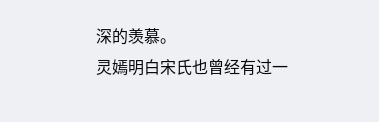深的羡慕。
灵嫣明白宋氏也曾经有过一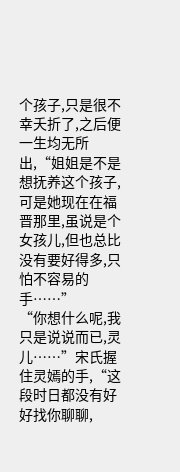个孩子,只是很不幸夭折了,之后便一生均无所出,“姐姐是不是想抚养这个孩子,可是她现在在福晋那里,虽说是个女孩儿,但也总比没有要好得多,只怕不容易的手……”
“你想什么呢,我只是说说而已,灵儿……”宋氏握住灵嫣的手,“这段时日都没有好好找你聊聊,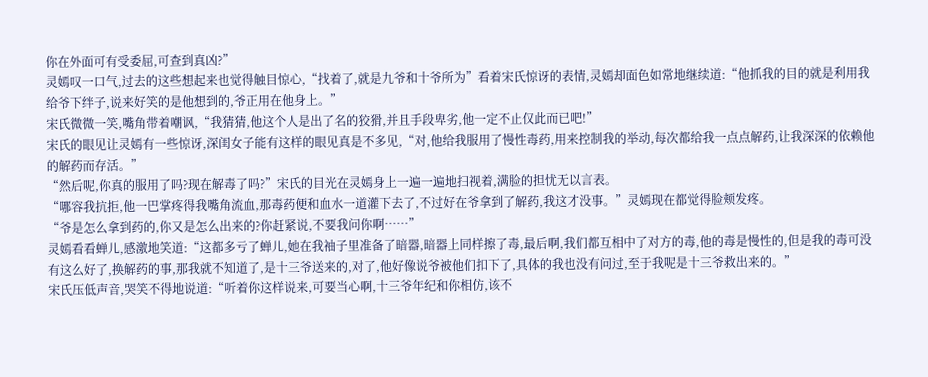你在外面可有受委屈,可查到真凶?”
灵嫣叹一口气,过去的这些想起来也觉得触目惊心,“找着了,就是九爷和十爷所为”看着宋氏惊讶的表情,灵嫣却面色如常地继续道:“他抓我的目的就是利用我给爷下绊子,说来好笑的是他想到的,爷正用在他身上。”
宋氏微微一笑,嘴角带着嘲讽,“我猜猜,他这个人是出了名的狡猾,并且手段卑劣,他一定不止仅此而已吧!”
宋氏的眼见让灵嫣有一些惊讶,深闺女子能有这样的眼见真是不多见,“对,他给我服用了慢性毒药,用来控制我的举动,每次都给我一点点解药,让我深深的依赖他的解药而存活。”
“然后呢,你真的服用了吗?现在解毒了吗?”宋氏的目光在灵嫣身上一遍一遍地扫视着,满脸的担忧无以言表。
“哪容我抗拒,他一巴掌疼得我嘴角流血,那毒药便和血水一道灌下去了,不过好在爷拿到了解药,我这才没事。”灵嫣现在都觉得脸颊发疼。
“爷是怎么拿到药的,你又是怎么出来的?你赶紧说,不要我问你啊……”
灵嫣看看蝉儿,感激地笑道:“这都多亏了蝉儿,她在我袖子里准备了暗器,暗器上同样擦了毒,最后啊,我们都互相中了对方的毒,他的毒是慢性的,但是我的毒可没有这么好了,换解药的事,那我就不知道了,是十三爷送来的,对了,他好像说爷被他们扣下了,具体的我也没有问过,至于我呢是十三爷救出来的。”
宋氏压低声音,哭笑不得地说道:“听着你这样说来,可要当心啊,十三爷年纪和你相仿,该不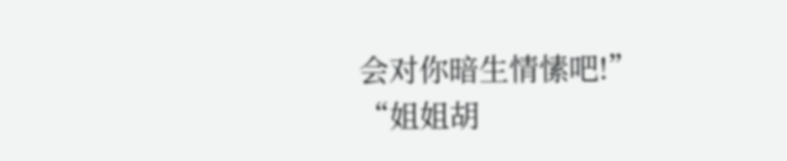会对你暗生情愫吧!”
“姐姐胡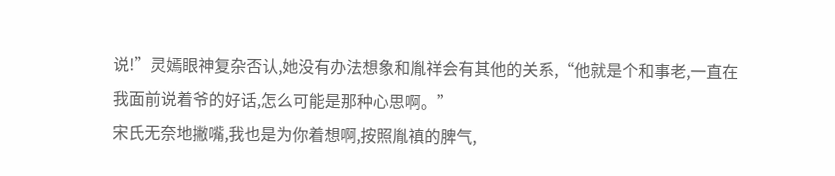说!”灵嫣眼神复杂否认,她没有办法想象和胤祥会有其他的关系,“他就是个和事老,一直在我面前说着爷的好话,怎么可能是那种心思啊。”
宋氏无奈地撇嘴,我也是为你着想啊,按照胤禛的脾气,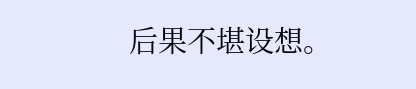后果不堪设想。